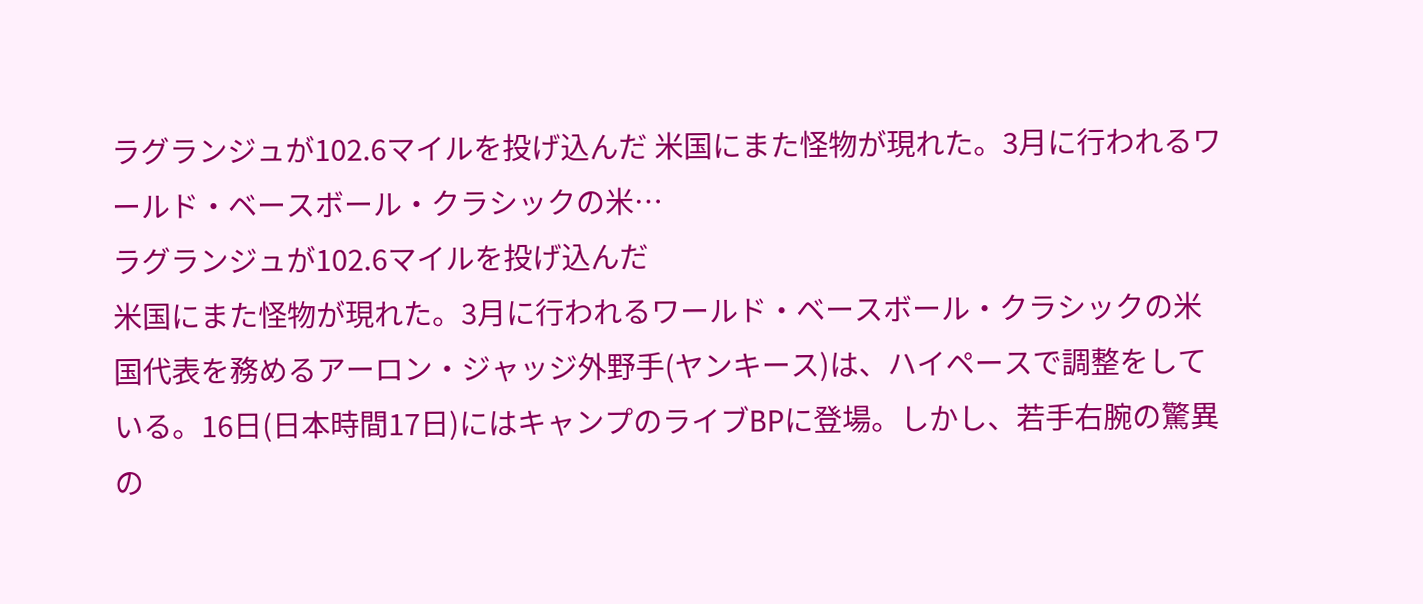ラグランジュが102.6マイルを投げ込んだ 米国にまた怪物が現れた。3月に行われるワールド・ベースボール・クラシックの米…
ラグランジュが102.6マイルを投げ込んだ
米国にまた怪物が現れた。3月に行われるワールド・ベースボール・クラシックの米国代表を務めるアーロン・ジャッジ外野手(ヤンキース)は、ハイペースで調整をしている。16日(日本時間17日)にはキャンプのライブBPに登場。しかし、若手右腕の驚異の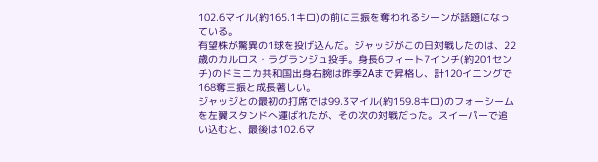102.6マイル(約165.1キロ)の前に三振を奪われるシーンが話題になっている。
有望株が驚異の1球を投げ込んだ。ジャッジがこの日対戦したのは、22歳のカルロス・ラグランジュ投手。身長6フィート7インチ(約201センチ)のドミニカ共和国出身右腕は昨季2Aまで昇格し、計120イニングで168奪三振と成長著しい。
ジャッジとの最初の打席では99.3マイル(約159.8キロ)のフォーシームを左翼スタンドへ運ばれたが、その次の対戦だった。スイーパーで追い込むと、最後は102.6マ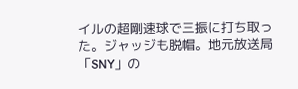イルの超剛速球で三振に打ち取った。ジャッジも脱帽。地元放送局「SNY」の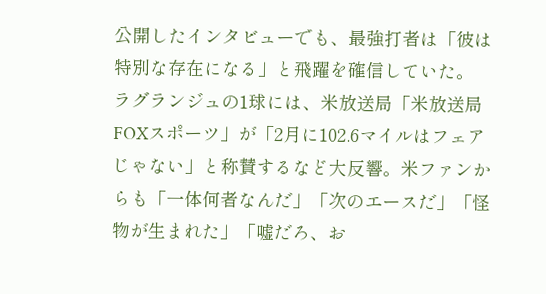公開したインタビューでも、最強打者は「彼は特別な存在になる」と飛躍を確信していた。
ラグランジュの1球には、米放送局「米放送局FOXスポーツ」が「2月に102.6マイルはフェアじゃない」と称賛するなど大反響。米ファンからも「一体何者なんだ」「次のエースだ」「怪物が生まれた」「嘘だろ、お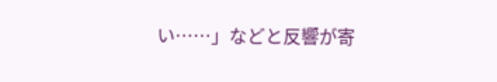い……」などと反響が寄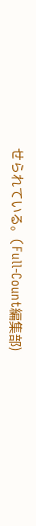せられている。(Full-Count編集部)